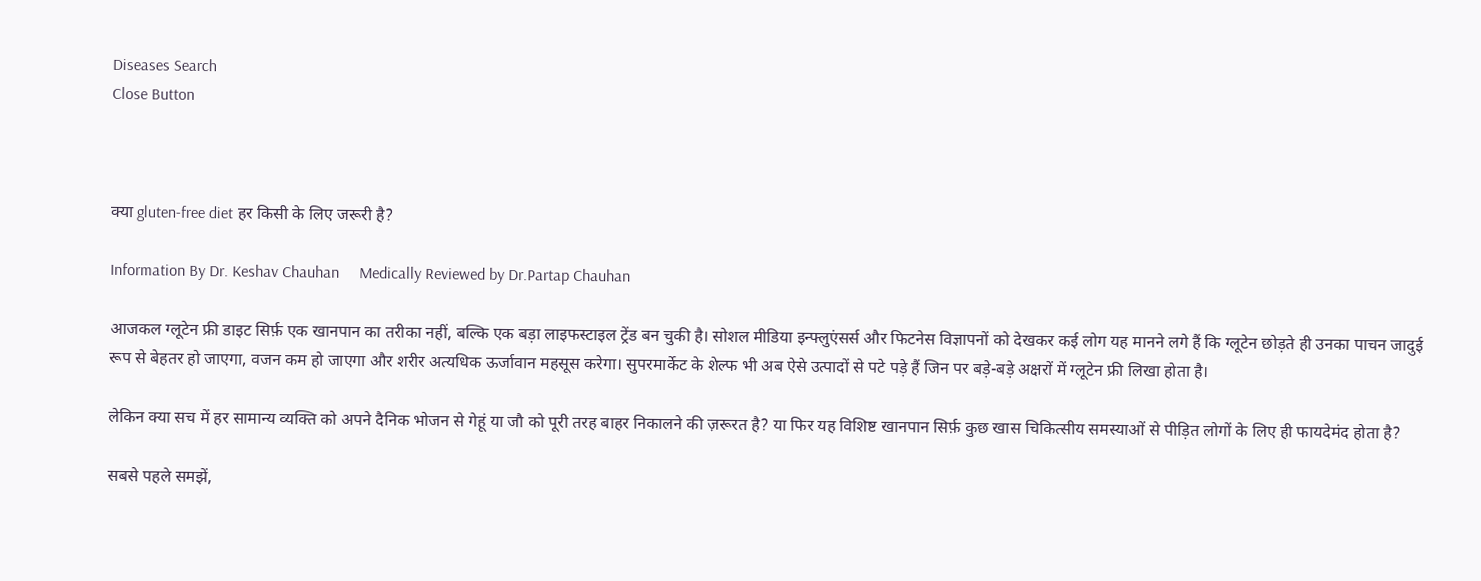Diseases Search
Close Button



क्या gluten-free diet हर किसी के लिए जरूरी है?

Information By Dr. Keshav Chauhan     Medically Reviewed by Dr.Partap Chauhan

आजकल ग्लूटेन फ्री डाइट सिर्फ़ एक खानपान का तरीका नहीं, बल्कि एक बड़ा लाइफस्टाइल ट्रेंड बन चुकी है। सोशल मीडिया इन्फ्लुएंसर्स और फिटनेस विज्ञापनों को देखकर कई लोग यह मानने लगे हैं कि ग्लूटेन छोड़ते ही उनका पाचन जादुई रूप से बेहतर हो जाएगा, वजन कम हो जाएगा और शरीर अत्यधिक ऊर्जावान महसूस करेगा। सुपरमार्केट के शेल्फ भी अब ऐसे उत्पादों से पटे पड़े हैं जिन पर बड़े-बड़े अक्षरों में ग्लूटेन फ्री लिखा होता है।

लेकिन क्या सच में हर सामान्य व्यक्ति को अपने दैनिक भोजन से गेहूं या जौ को पूरी तरह बाहर निकालने की ज़रूरत है? या फिर यह विशिष्ट खानपान सिर्फ़ कुछ खास चिकित्सीय समस्याओं से पीड़ित लोगों के लिए ही फायदेमंद होता है?

सबसे पहले समझें,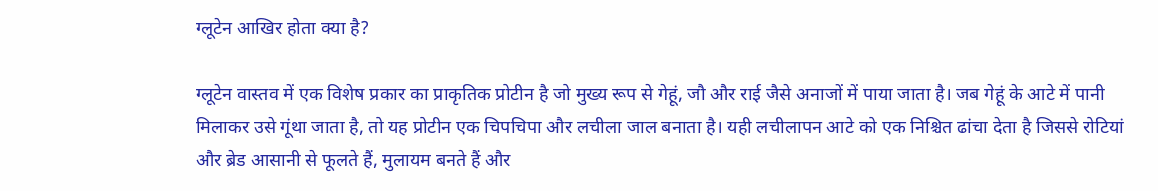ग्लूटेन आखिर होता क्या है?

ग्लूटेन वास्तव में एक विशेष प्रकार का प्राकृतिक प्रोटीन है जो मुख्य रूप से गेहूं, जौ और राई जैसे अनाजों में पाया जाता है। जब गेहूं के आटे में पानी मिलाकर उसे गूंथा जाता है, तो यह प्रोटीन एक चिपचिपा और लचीला जाल बनाता है। यही लचीलापन आटे को एक निश्चित ढांचा देता है जिससे रोटियां और ब्रेड आसानी से फूलते हैं, मुलायम बनते हैं और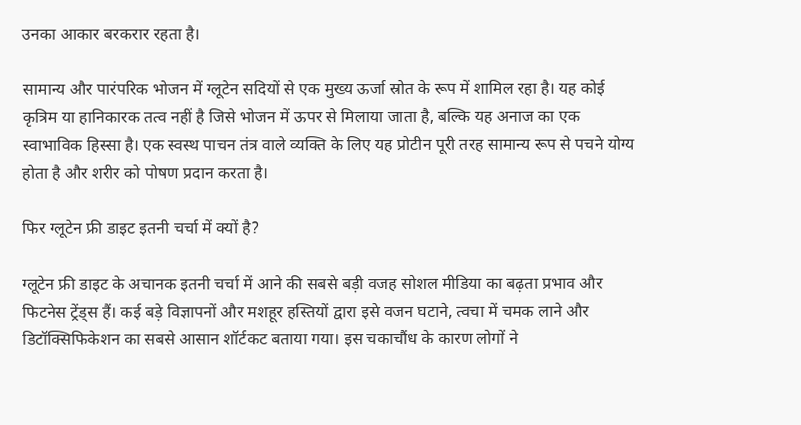उनका आकार बरकरार रहता है।

सामान्य और पारंपरिक भोजन में ग्लूटेन सदियों से एक मुख्य ऊर्जा स्रोत के रूप में शामिल रहा है। यह कोई कृत्रिम या हानिकारक तत्व नहीं है जिसे भोजन में ऊपर से मिलाया जाता है, बल्कि यह अनाज का एक स्वाभाविक हिस्सा है। एक स्वस्थ पाचन तंत्र वाले व्यक्ति के लिए यह प्रोटीन पूरी तरह सामान्य रूप से पचने योग्य होता है और शरीर को पोषण प्रदान करता है।

फिर ग्लूटेन फ्री डाइट इतनी चर्चा में क्यों है?

ग्लूटेन फ्री डाइट के अचानक इतनी चर्चा में आने की सबसे बड़ी वजह सोशल मीडिया का बढ़ता प्रभाव और फिटनेस ट्रेंड्स हैं। कई बड़े विज्ञापनों और मशहूर हस्तियों द्वारा इसे वजन घटाने, त्वचा में चमक लाने और डिटॉक्सिफिकेशन का सबसे आसान शॉर्टकट बताया गया। इस चकाचौंध के कारण लोगों ने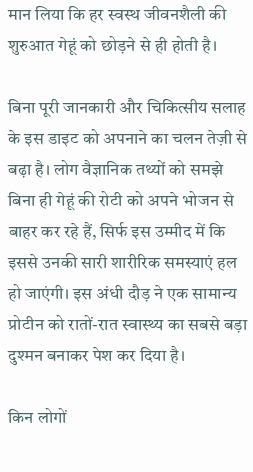मान लिया कि हर स्वस्थ जीवनशैली की शुरुआत गेहूं को छोड़ने से ही होती है।

बिना पूरी जानकारी और चिकित्सीय सलाह के इस डाइट को अपनाने का चलन तेज़ी से बढ़ा है। लोग वैज्ञानिक तथ्यों को समझे बिना ही गेहूं की रोटी को अपने भोजन से बाहर कर रहे हैं, सिर्फ इस उम्मीद में कि इससे उनकी सारी शारीरिक समस्याएं हल हो जाएंगी। इस अंधी दौड़ ने एक सामान्य प्रोटीन को रातों-रात स्वास्थ्य का सबसे बड़ा दुश्मन बनाकर पेश कर दिया है।

किन लोगों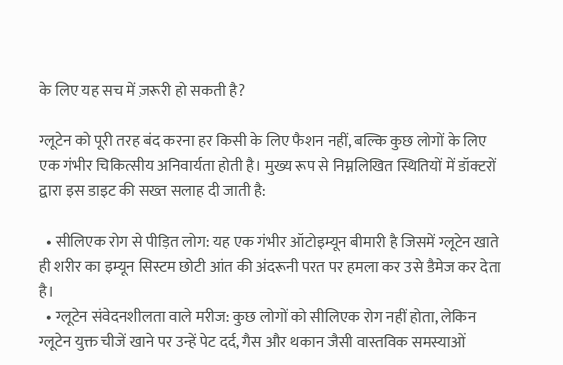के लिए यह सच में ज़रूरी हो सकती है?

ग्लूटेन को पूरी तरह बंद करना हर किसी के लिए फैशन नहीं, बल्कि कुछ लोगों के लिए एक गंभीर चिकित्सीय अनिवार्यता होती है। मुख्य रूप से निम्नलिखित स्थितियों में डॉक्टरों द्वारा इस डाइट की सख्त सलाह दी जाती है:

  • सीलिएक रोग से पीड़ित लोग: यह एक गंभीर ऑटोइम्यून बीमारी है जिसमें ग्लूटेन खाते ही शरीर का इम्यून सिस्टम छोटी आंत की अंदरूनी परत पर हमला कर उसे डैमेज कर देता है।
  • ग्लूटेन संवेदनशीलता वाले मरीज: कुछ लोगों को सीलिएक रोग नहीं होता, लेकिन ग्लूटेन युक्त चीजें खाने पर उन्हें पेट दर्द, गैस और थकान जैसी वास्तविक समस्याओं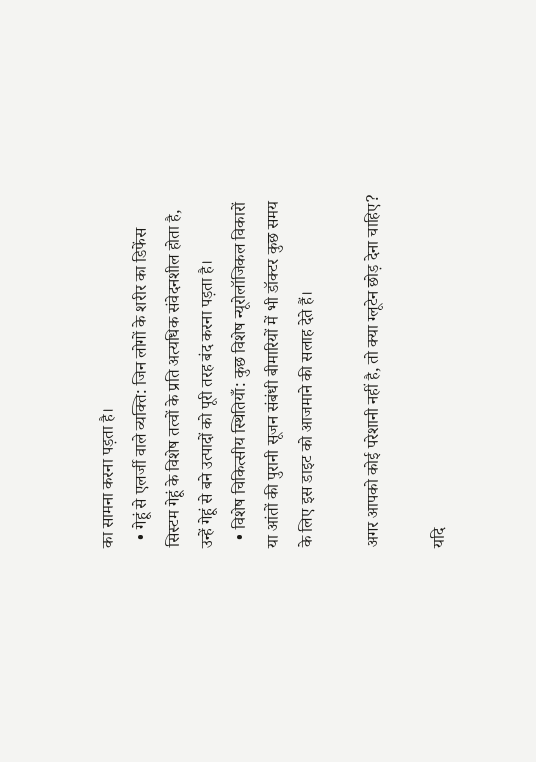का सामना करना पड़ता है।
  • गेहूं से एलर्जी वाले व्यक्ति: जिन लोगों के शरीर का डिफेंस सिस्टम गेहूं के विशेष तत्वों के प्रति अत्यधिक संवेदनशील होता है, उन्हें गेहूं से बने उत्पादों को पूरी तरह बंद करना पड़ता है।
  • विशेष चिकित्सीय स्थितियाँ: कुछ विशेष न्यूरोलॉजिकल विकारों या आंतों की पुरानी सूजन संबंधी बीमारियों में भी डॉक्टर कुछ समय के लिए इस डाइट को आजमाने की सलाह देते हैं।

अगर आपको कोई परेशानी नहीं है, तो क्या ग्लूटेन छोड़ देना चाहिए?

यदि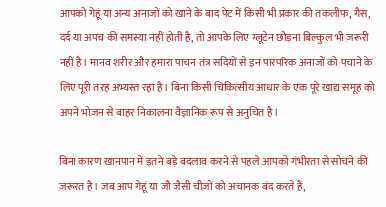आपको गेहूं या अन्य अनाजों को खाने के बाद पेट में किसी भी प्रकार की तकलीफ, गैस, दर्द या अपच की समस्या नहीं होती है, तो आपके लिए ग्लूटेन छोड़ना बिल्कुल भी ज़रूरी नहीं है। मानव शरीर और हमारा पाचन तंत्र सदियों से इन पारंपरिक अनाजों को पचाने के लिए पूरी तरह अभ्यस्त रहा है। बिना किसी चिकित्सीय आधार के एक पूरे खाद्य समूह को अपने भोजन से बाहर निकालना वैज्ञानिक रूप से अनुचित है।

बिना कारण खानपान में इतने बड़े बदलाव करने से पहले आपको गंभीरता से सोचने की ज़रूरत है। जब आप गेहूं या जौ जैसी चीज़ों को अचानक बंद करते हैं,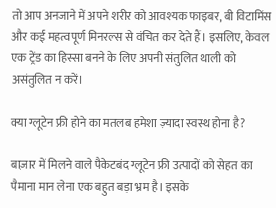तो आप अनजाने में अपने शरीर को आवश्यक फाइबर, बी विटामिंस और कई महत्वपूर्ण मिनरल्स से वंचित कर देते हैं। इसलिए, केवल एक ट्रेंड का हिस्सा बनने के लिए अपनी संतुलित थाली को असंतुलित न करें।

क्या ग्लूटेन फ्री होने का मतलब हमेशा ज़्यादा स्वस्थ होना है?

बाज़ार में मिलने वाले पैकेटबंद ग्लूटेन फ्री उत्पादों को सेहत का पैमाना मान लेना एक बहुत बड़ा भ्रम है। इसके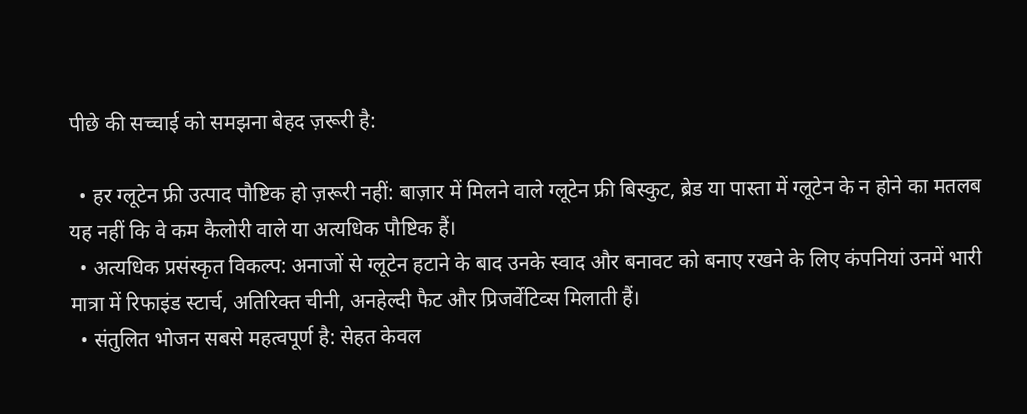पीछे की सच्चाई को समझना बेहद ज़रूरी है:

  • हर ग्लूटेन फ्री उत्पाद पौष्टिक हो ज़रूरी नहीं: बाज़ार में मिलने वाले ग्लूटेन फ्री बिस्कुट, ब्रेड या पास्ता में ग्लूटेन के न होने का मतलब यह नहीं कि वे कम कैलोरी वाले या अत्यधिक पौष्टिक हैं।
  • अत्यधिक प्रसंस्कृत विकल्प: अनाजों से ग्लूटेन हटाने के बाद उनके स्वाद और बनावट को बनाए रखने के लिए कंपनियां उनमें भारी मात्रा में रिफाइंड स्टार्च, अतिरिक्त चीनी, अनहेल्दी फैट और प्रिजर्वेटिव्स मिलाती हैं।
  • संतुलित भोजन सबसे महत्वपूर्ण है: सेहत केवल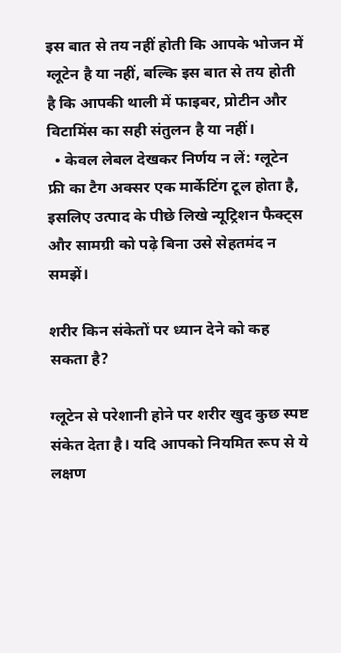इस बात से तय नहीं होती कि आपके भोजन में ग्लूटेन है या नहीं, बल्कि इस बात से तय होती है कि आपकी थाली में फाइबर, प्रोटीन और विटामिंस का सही संतुलन है या नहीं।
  • केवल लेबल देखकर निर्णय न लें: ग्लूटेन फ्री का टैग अक्सर एक मार्केटिंग टूल होता है, इसलिए उत्पाद के पीछे लिखे न्यूट्रिशन फैक्ट्स और सामग्री को पढ़े बिना उसे सेहतमंद न समझें।

शरीर किन संकेतों पर ध्यान देने को कह सकता है?

ग्लूटेन से परेशानी होने पर शरीर खुद कुछ स्पष्ट संकेत देता है। यदि आपको नियमित रूप से ये लक्षण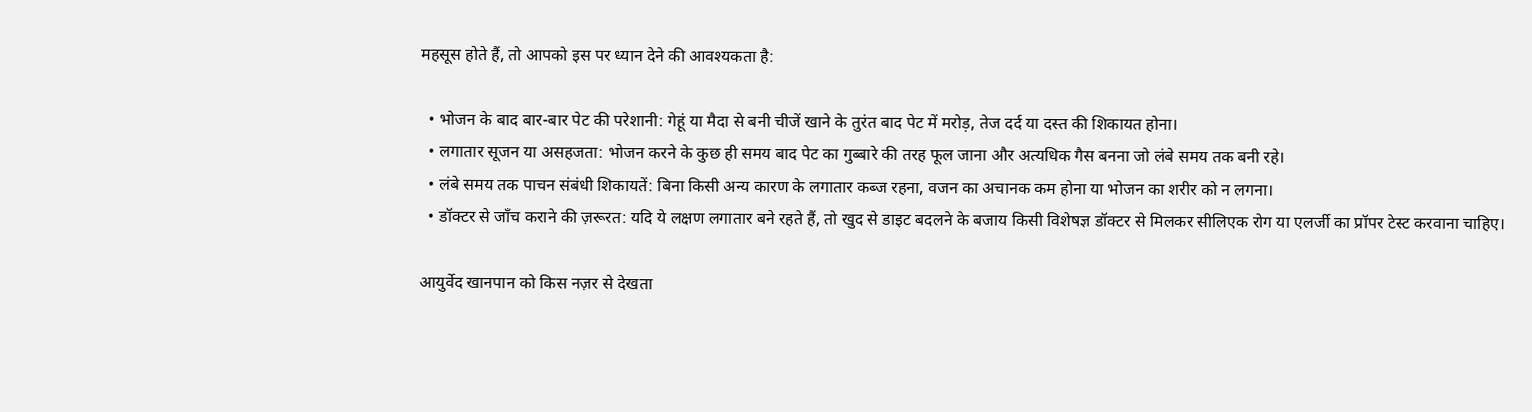महसूस होते हैं, तो आपको इस पर ध्यान देने की आवश्यकता है:

  • भोजन के बाद बार-बार पेट की परेशानी: गेहूं या मैदा से बनी चीजें खाने के तुरंत बाद पेट में मरोड़, तेज दर्द या दस्त की शिकायत होना।
  • लगातार सूजन या असहजता: भोजन करने के कुछ ही समय बाद पेट का गुब्बारे की तरह फूल जाना और अत्यधिक गैस बनना जो लंबे समय तक बनी रहे।
  • लंबे समय तक पाचन संबंधी शिकायतें: बिना किसी अन्य कारण के लगातार कब्ज रहना, वजन का अचानक कम होना या भोजन का शरीर को न लगना।
  • डॉक्टर से जाँच कराने की ज़रूरत: यदि ये लक्षण लगातार बने रहते हैं, तो खुद से डाइट बदलने के बजाय किसी विशेषज्ञ डॉक्टर से मिलकर सीलिएक रोग या एलर्जी का प्रॉपर टेस्ट करवाना चाहिए।

आयुर्वेद खानपान को किस नज़र से देखता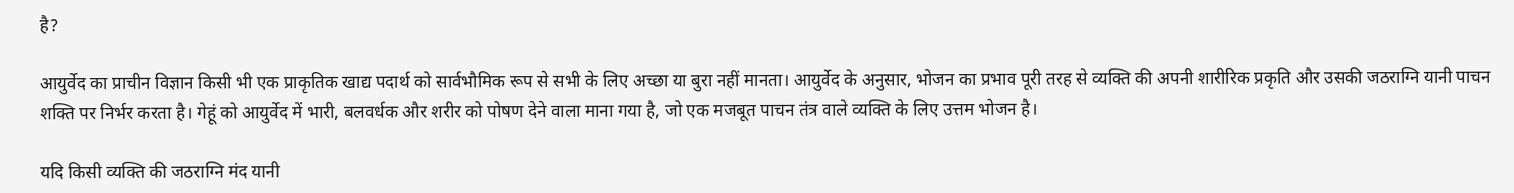है?

आयुर्वेद का प्राचीन विज्ञान किसी भी एक प्राकृतिक खाद्य पदार्थ को सार्वभौमिक रूप से सभी के लिए अच्छा या बुरा नहीं मानता। आयुर्वेद के अनुसार, भोजन का प्रभाव पूरी तरह से व्यक्ति की अपनी शारीरिक प्रकृति और उसकी जठराग्नि यानी पाचन शक्ति पर निर्भर करता है। गेहूं को आयुर्वेद में भारी, बलवर्धक और शरीर को पोषण देने वाला माना गया है, जो एक मजबूत पाचन तंत्र वाले व्यक्ति के लिए उत्तम भोजन है।

यदि किसी व्यक्ति की जठराग्नि मंद यानी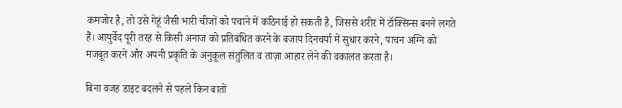कमजोर है, तो उसे गेहूं जैसी भारी चीजों को पचाने में कठिनाई हो सकती है, जिससे शरीर में टॉक्सिन्स बनने लगते हैं। आयुर्वेद पूरी तरह से किसी अनाज को प्रतिबंधित करने के बजाय दिनचर्या में सुधार करने, पाचन अग्नि को मजबूत करने और अपनी प्रकृति के अनुकूल संतुलित व ताज़ा आहार लेने की वकालत करता है।

बिना वजह डाइट बदलने से पहले किन बातों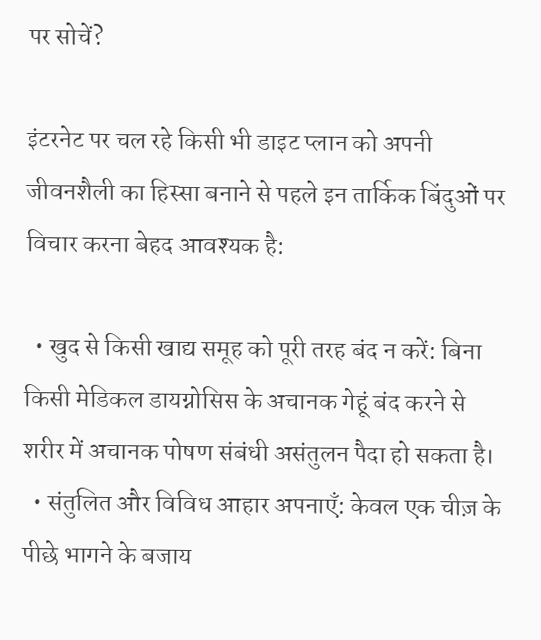पर सोचें?

इंटरनेट पर चल रहे किसी भी डाइट प्लान को अपनी जीवनशैली का हिस्सा बनाने से पहले इन तार्किक बिंदुओं पर विचार करना बेहद आवश्यक है:

  • खुद से किसी खाद्य समूह को पूरी तरह बंद न करें: बिना किसी मेडिकल डायग्नोसिस के अचानक गेहूं बंद करने से शरीर में अचानक पोषण संबंधी असंतुलन पैदा हो सकता है।
  • संतुलित और विविध आहार अपनाएँ: केवल एक चीज़ के पीछे भागने के बजाय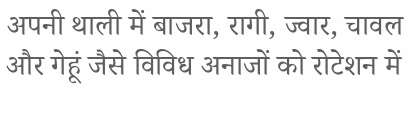अपनी थाली में बाजरा, रागी, ज्वार, चावल और गेहूं जैसे विविध अनाजों को रोटेशन में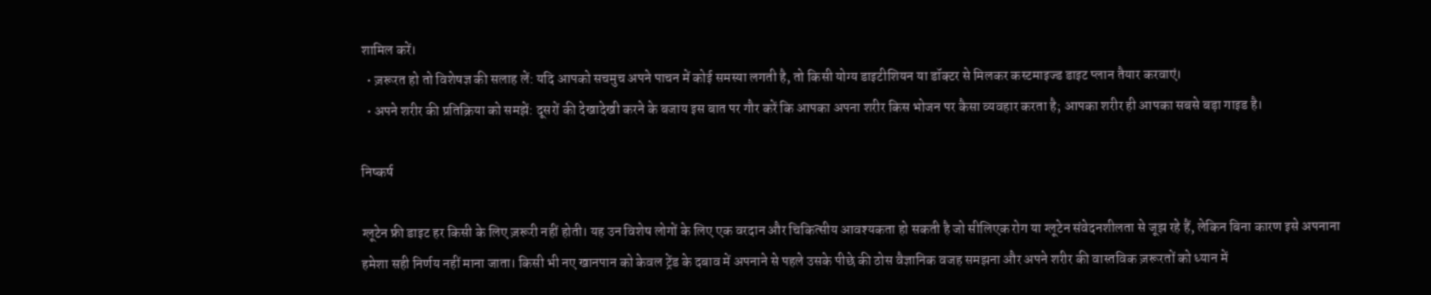शामिल करें।
  • ज़रूरत हो तो विशेषज्ञ की सलाह लें: यदि आपको सचमुच अपने पाचन में कोई समस्या लगती है, तो किसी योग्य डाइटीशियन या डॉक्टर से मिलकर कस्टमाइज्ड डाइट प्लान तैयार करवाएं।
  • अपने शरीर की प्रतिक्रिया को समझें: दूसरों की देखादेखी करने के बजाय इस बात पर गौर करें कि आपका अपना शरीर किस भोजन पर कैसा व्यवहार करता है; आपका शरीर ही आपका सबसे बड़ा गाइड है।

निष्कर्ष

ग्लूटेन फ्री डाइट हर किसी के लिए ज़रूरी नहीं होती। यह उन विशेष लोगों के लिए एक वरदान और चिकित्सीय आवश्यकता हो सकती है जो सीलिएक रोग या ग्लूटेन संवेदनशीलता से जूझ रहे हैं, लेकिन बिना कारण इसे अपनाना हमेशा सही निर्णय नहीं माना जाता। किसी भी नए खानपान को केवल ट्रेंड के दबाव में अपनाने से पहले उसके पीछे की ठोस वैज्ञानिक वजह समझना और अपने शरीर की वास्तविक ज़रूरतों को ध्यान में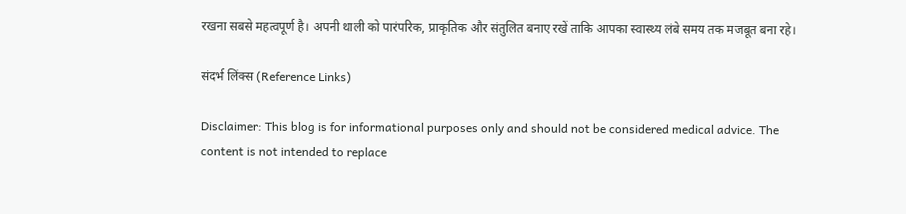रखना सबसे महत्वपूर्ण है। अपनी थाली को पारंपरिक, प्राकृतिक और संतुलित बनाए रखें ताकि आपका स्वास्थ्य लंबे समय तक मजबूत बना रहे।

संदर्भ लिंक्स (Reference Links)

Disclaimer: This blog is for informational purposes only and should not be considered medical advice. The content is not intended to replace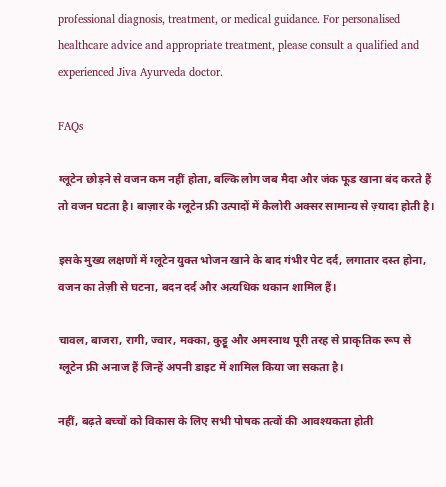professional diagnosis, treatment, or medical guidance. For personalised healthcare advice and appropriate treatment, please consult a qualified and experienced Jiva Ayurveda doctor.

FAQs

ग्लूटेन छोड़ने से वजन कम नहीं होता, बल्कि लोग जब मैदा और जंक फूड खाना बंद करते हैं तो वजन घटता है। बाज़ार के ग्लूटेन फ्री उत्पादों में कैलोरी अक्सर सामान्य से ज़्यादा होती है।

इसके मुख्य लक्षणों में ग्लूटेन युक्त भोजन खाने के बाद गंभीर पेट दर्द, लगातार दस्त होना, वजन का तेज़ी से घटना, बदन दर्द और अत्यधिक थकान शामिल हैं।

चावल, बाजरा, रागी, ज्वार, मक्का, कुट्टू और अमरनाथ पूरी तरह से प्राकृतिक रूप से ग्लूटेन फ्री अनाज हैं जिन्हें अपनी डाइट में शामिल किया जा सकता है।

नहीं, बढ़ते बच्चों को विकास के लिए सभी पोषक तत्वों की आवश्यकता होती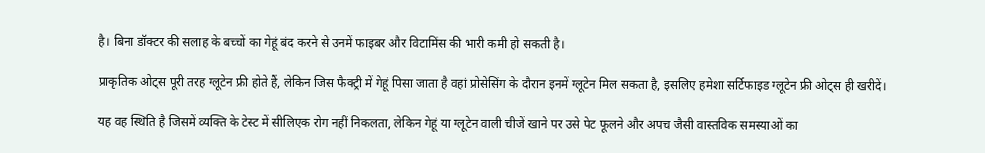है। बिना डॉक्टर की सलाह के बच्चों का गेहूं बंद करने से उनमें फाइबर और विटामिंस की भारी कमी हो सकती है।

प्राकृतिक ओट्स पूरी तरह ग्लूटेन फ्री होते हैं, लेकिन जिस फैक्ट्री में गेहूं पिसा जाता है वहां प्रोसेसिंग के दौरान इनमें ग्लूटेन मिल सकता है, इसलिए हमेशा सर्टिफाइड ग्लूटेन फ्री ओट्स ही खरीदें।

यह वह स्थिति है जिसमें व्यक्ति के टेस्ट में सीलिएक रोग नहीं निकलता, लेकिन गेहूं या ग्लूटेन वाली चीजें खाने पर उसे पेट फूलने और अपच जैसी वास्तविक समस्याओं का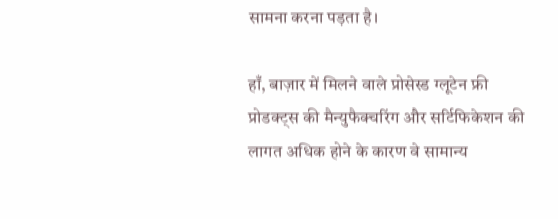सामना करना पड़ता है।

हाँ, बाज़ार में मिलने वाले प्रोसेस्ड ग्लूटेन फ्री प्रोडक्ट्स की मैन्युफैक्चरिंग और सर्टिफिकेशन की लागत अधिक होने के कारण वे सामान्य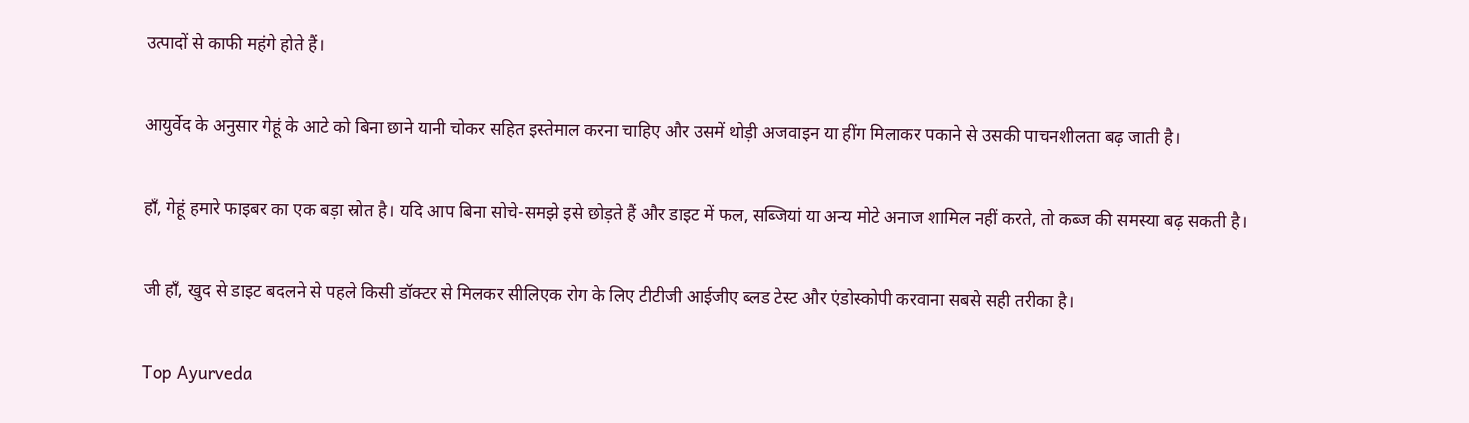उत्पादों से काफी महंगे होते हैं।

आयुर्वेद के अनुसार गेहूं के आटे को बिना छाने यानी चोकर सहित इस्तेमाल करना चाहिए और उसमें थोड़ी अजवाइन या हींग मिलाकर पकाने से उसकी पाचनशीलता बढ़ जाती है।

हाँ, गेहूं हमारे फाइबर का एक बड़ा स्रोत है। यदि आप बिना सोचे-समझे इसे छोड़ते हैं और डाइट में फल, सब्जियां या अन्य मोटे अनाज शामिल नहीं करते, तो कब्ज की समस्या बढ़ सकती है।

जी हाँ, खुद से डाइट बदलने से पहले किसी डॉक्टर से मिलकर सीलिएक रोग के लिए टीटीजी आईजीए ब्लड टेस्ट और एंडोस्कोपी करवाना सबसे सही तरीका है।

Top Ayurveda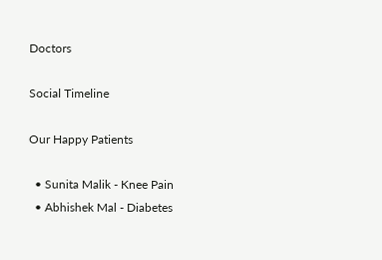Doctors

Social Timeline

Our Happy Patients

  • Sunita Malik - Knee Pain
  • Abhishek Mal - Diabetes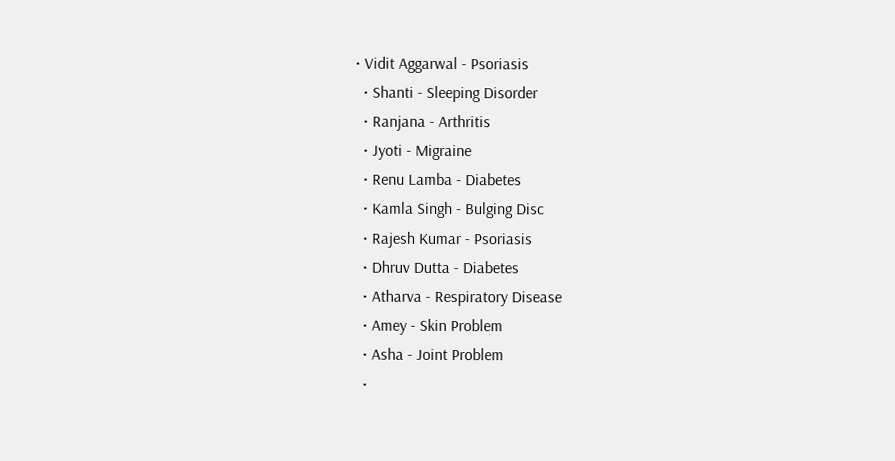• Vidit Aggarwal - Psoriasis
  • Shanti - Sleeping Disorder
  • Ranjana - Arthritis
  • Jyoti - Migraine
  • Renu Lamba - Diabetes
  • Kamla Singh - Bulging Disc
  • Rajesh Kumar - Psoriasis
  • Dhruv Dutta - Diabetes
  • Atharva - Respiratory Disease
  • Amey - Skin Problem
  • Asha - Joint Problem
  •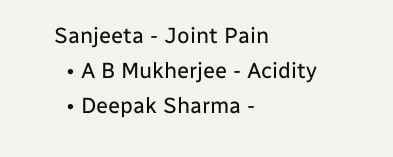Sanjeeta - Joint Pain
  • A B Mukherjee - Acidity
  • Deepak Sharma -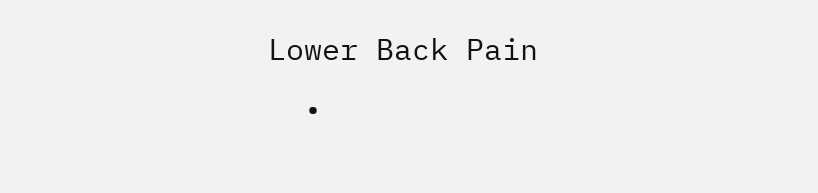Lower Back Pain
  •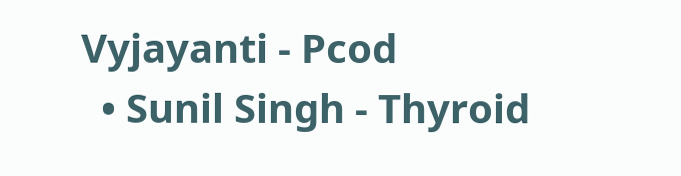Vyjayanti - Pcod
  • Sunil Singh - Thyroid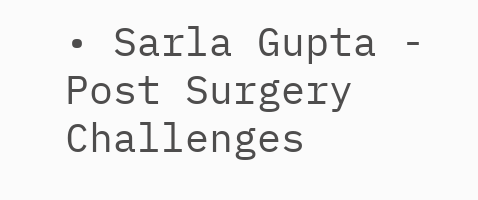• Sarla Gupta - Post Surgery Challenges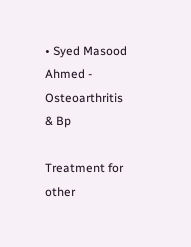• Syed Masood Ahmed - Osteoarthritis & Bp

Treatment for other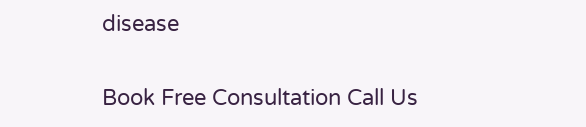disease

Book Free Consultation Call Us